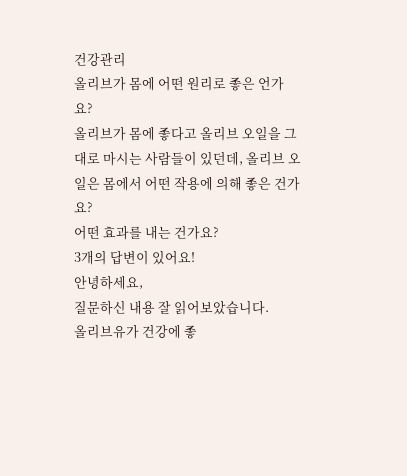건강관리
올리브가 몸에 어떤 원리로 좋은 언가요?
올리브가 몸에 좋다고 올리브 오일을 그대로 마시는 사람들이 있던데, 올리브 오일은 몸에서 어떤 작용에 의해 좋은 건가요?
어떤 효과를 내는 건가요?
3개의 답변이 있어요!
안녕하세요,
질문하신 내용 잘 읽어보았습니다.
올리브유가 건강에 좋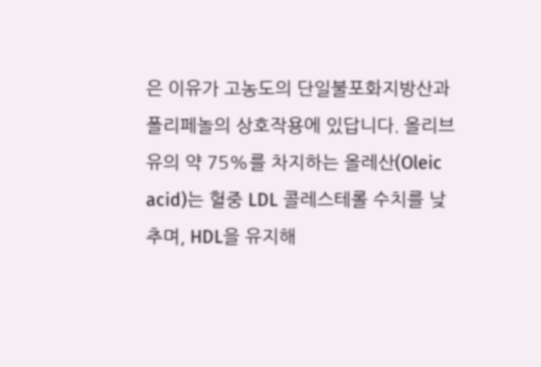은 이유가 고농도의 단일불포화지방산과 폴리페놀의 상호작용에 있답니다. 올리브유의 약 75%를 차지하는 올레산(Oleic acid)는 혈중 LDL 콜레스테롤 수치를 낮추며, HDL을 유지해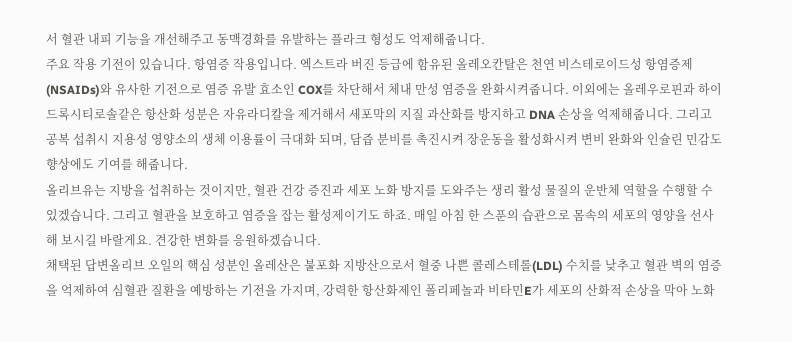서 혈관 내피 기능을 개선해주고 동맥경화를 유발하는 플라크 형성도 억제해줍니다.
주요 작용 기전이 있습니다. 항염증 작용입니다. 엑스트라 버진 등급에 함유된 올레오칸탈은 천연 비스테로이드성 항염증제(NSAIDs)와 유사한 기전으로 염증 유발 효소인 COX를 차단해서 체내 만성 염증을 완화시켜줍니다. 이외에는 올레우로핀과 하이드록시티로솔같은 항산화 성분은 자유라디칼을 제거해서 세포막의 지질 과산화를 방지하고 DNA 손상을 억제해줍니다. 그리고 공복 섭취시 지용성 영양소의 생체 이용률이 극대화 되며, 담즙 분비를 촉진시켜 장운동을 활성화시켜 변비 완화와 인슐린 민감도 향상에도 기여를 해줍니다.
올리브유는 지방을 섭취하는 것이지만, 혈관 건강 증진과 세포 노화 방지를 도와주는 생리 활성 물질의 운반체 역할을 수행할 수 있겠습니다. 그리고 혈관을 보호하고 염증을 잡는 활성제이기도 하죠. 매일 아침 한 스푼의 습관으로 몸속의 세포의 영양을 선사해 보시길 바랄게요. 견강한 변화를 응원하겠습니다.
채택된 답변올리브 오일의 핵심 성분인 올레산은 불포화 지방산으로서 혈중 나쁜 콜레스테롤(LDL) 수치를 낮추고 혈관 벽의 염증을 억제하여 심혈관 질환을 예방하는 기전을 가지며, 강력한 항산화제인 폴리페놀과 비타민E가 세포의 산화적 손상을 막아 노화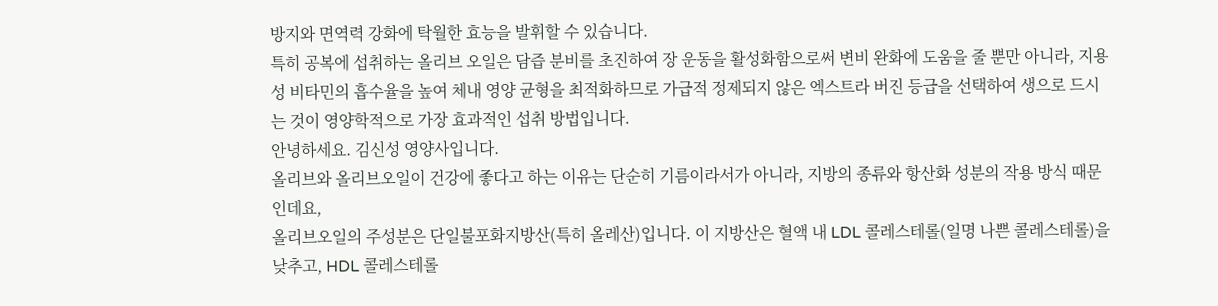방지와 면역력 강화에 탁월한 효능을 발휘할 수 있습니다.
특히 공복에 섭취하는 올리브 오일은 담즙 분비를 초진하여 장 운동을 활성화함으로써 변비 완화에 도움을 줄 뿐만 아니라, 지용성 비타민의 흡수율을 높여 체내 영양 균형을 최적화하므로 가급적 정제되지 않은 엑스트라 버진 등급을 선택하여 생으로 드시는 것이 영양학적으로 가장 효과적인 섭취 방법입니다.
안녕하세요. 김신성 영양사입니다.
올리브와 올리브오일이 건강에 좋다고 하는 이유는 단순히 기름이라서가 아니라, 지방의 종류와 항산화 성분의 작용 방식 때문인데요,
올리브오일의 주성분은 단일불포화지방산(특히 올레산)입니다. 이 지방산은 혈액 내 LDL 콜레스테롤(일명 나쁜 콜레스테롤)을 낮추고, HDL 콜레스테롤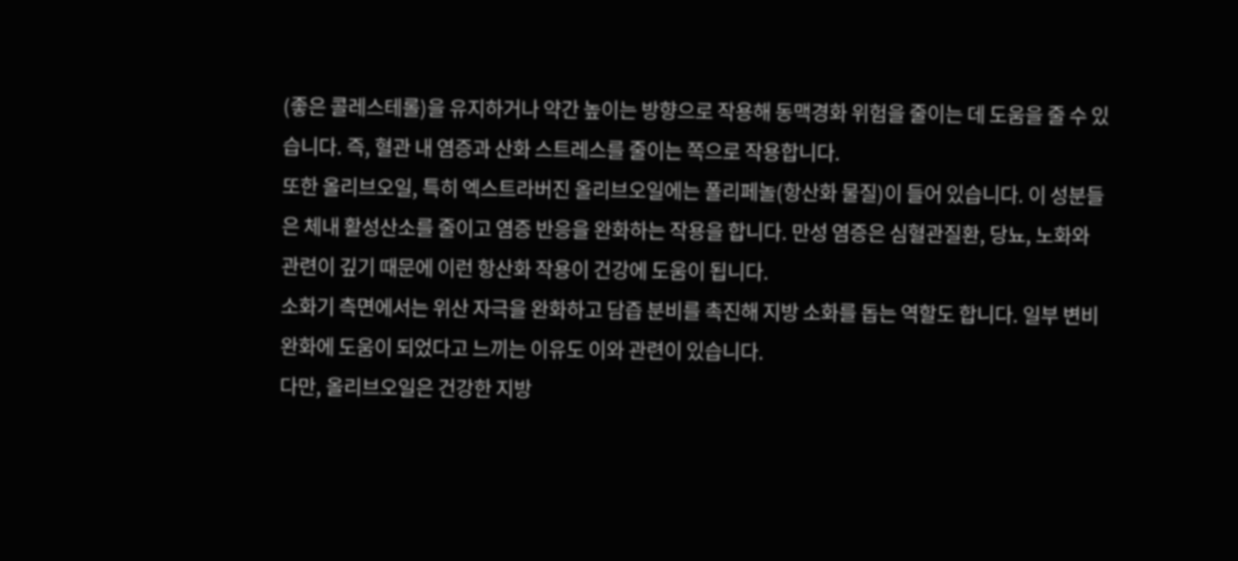(좋은 콜레스테롤)을 유지하거나 약간 높이는 방향으로 작용해 동맥경화 위험을 줄이는 데 도움을 줄 수 있습니다. 즉, 혈관 내 염증과 산화 스트레스를 줄이는 쪽으로 작용합니다.
또한 올리브오일, 특히 엑스트라버진 올리브오일에는 폴리페놀(항산화 물질)이 들어 있습니다. 이 성분들은 체내 활성산소를 줄이고 염증 반응을 완화하는 작용을 합니다. 만성 염증은 심혈관질환, 당뇨, 노화와 관련이 깊기 때문에 이런 항산화 작용이 건강에 도움이 됩니다.
소화기 측면에서는 위산 자극을 완화하고 담즙 분비를 촉진해 지방 소화를 돕는 역할도 합니다. 일부 변비 완화에 도움이 되었다고 느끼는 이유도 이와 관련이 있습니다.
다만, 올리브오일은 건강한 지방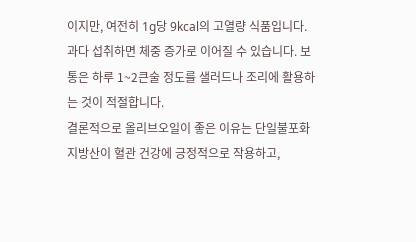이지만, 여전히 1g당 9kcal의 고열량 식품입니다. 과다 섭취하면 체중 증가로 이어질 수 있습니다. 보통은 하루 1~2큰술 정도를 샐러드나 조리에 활용하는 것이 적절합니다.
결론적으로 올리브오일이 좋은 이유는 단일불포화지방산이 혈관 건강에 긍정적으로 작용하고,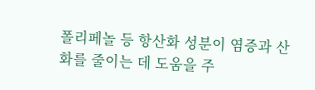폴리페놀 등 항산화 성분이 염증과 산화를 줄이는 데 도움을 주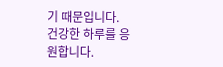기 때문입니다.
건강한 하루를 응원합니다.